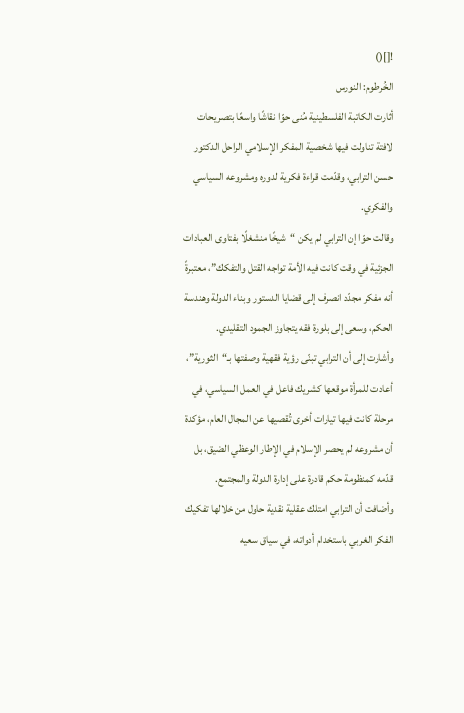![]()
الخُرطوم: النورس
أثارت الكاتبة الفلسطينية مُنى حوّا نقاشًا واسعًا بتصريحات لافتة تناولت فيها شخصية المفكر الإسلامي الراحل الدكتور حسن الترابي، وقدّمت قراءة فكرية لدوره ومشروعه السياسي والفكري.
وقالت حوّا إن الترابي لم يكن “شيخًا منشغلًا بفتاوى العبادات الجزئية في وقت كانت فيه الأمة تواجه القتل والتفكك”، معتبرةً أنه مفكر مجدّد انصرف إلى قضايا الدستور وبناء الدولة وهندسة الحكم، وسعى إلى بلورة فقه يتجاوز الجمود التقليدي.
وأشارت إلى أن الترابي تبنّى رؤية فقهية وصفتها بـ“الثورية”، أعادت للمرأة موقعها كشريك فاعل في العمل السياسي، في مرحلة كانت فيها تيارات أخرى تُقصيها عن المجال العام، مؤكدة أن مشروعه لم يحصر الإسلام في الإطار الوعظي الضيق، بل قدّمه كمنظومة حكم قادرة على إدارة الدولة والمجتمع.
وأضافت أن الترابي امتلك عقلية نقدية حاول من خلالها تفكيك الفكر الغربي باستخدام أدواته، في سياق سعيه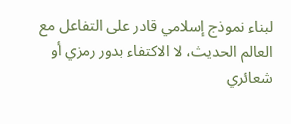لبناء نموذج إسلامي قادر على التفاعل مع العالم الحديث، لا الاكتفاء بدور رمزي أو شعائري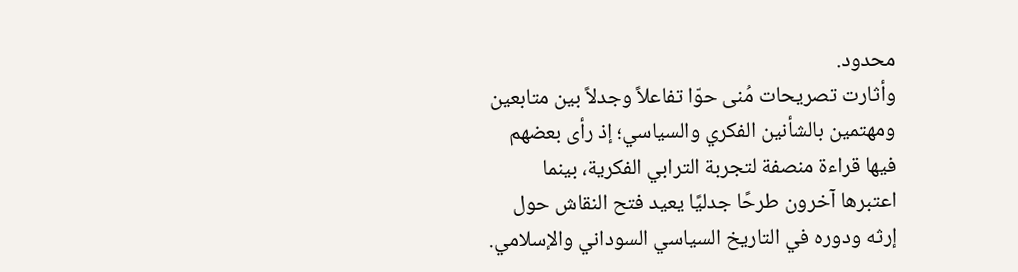محدود.
وأثارت تصريحات مُنى حوّا تفاعلاً وجدلاً بين متابعين ومهتمين بالشأنين الفكري والسياسي؛ إذ رأى بعضهم فيها قراءة منصفة لتجربة الترابي الفكرية، بينما اعتبرها آخرون طرحًا جدليًا يعيد فتح النقاش حول إرثه ودوره في التاريخ السياسي السوداني والإسلامي.